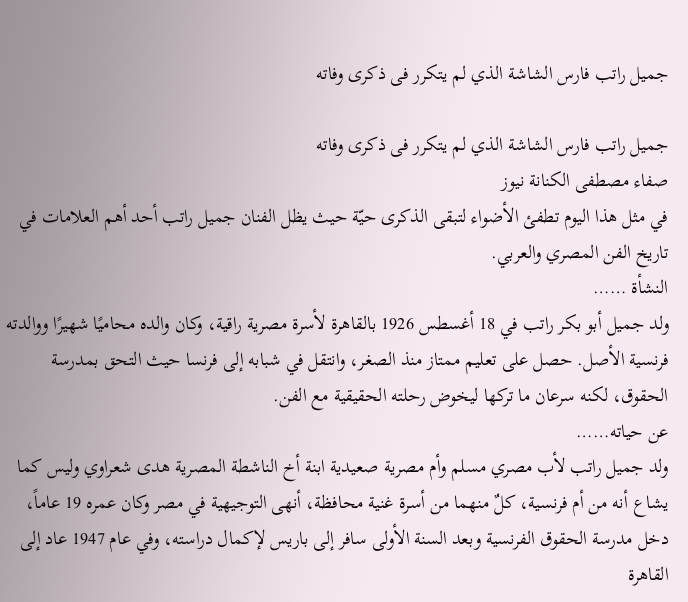جميل راتب فارس الشاشة الذي لم يتكرر فى ذكرى وفاته

جميل راتب فارس الشاشة الذي لم يتكرر فى ذكرى وفاته
صفاء مصطفى الكنانة نيوز
في مثل هذا اليوم تطفئ الأضواء لتبقى الذكرى حيّة حيث يظل الفنان جميل راتب أحد أهم العلامات في تاريخ الفن المصري والعربي.
النشأة ……
ولد جميل أبو بكر راتب في 18 أغسطس 1926 بالقاهرة لأسرة مصرية راقية، وكان والده محاميًا شهيرًا ووالدته فرنسية الأصل. حصل على تعليم ممتاز منذ الصغر، وانتقل في شبابه إلى فرنسا حيث التحق بمدرسة الحقوق، لكنه سرعان ما تركها ليخوض رحلته الحقيقية مع الفن.
عن حياته……
ولد جميل راتب لأب مصري مسلم وأم مصرية صعيدية ابنة أخ الناشطة المصرية هدى شعراوي وليس كما يشاع أنه من أم فرنسية، كلٌ منهما من أسرة غنية محافظة، أنهى التوجيهية في مصر وكان عمره 19 عاماً، دخل مدرسة الحقوق الفرنسية وبعد السنة الأولى سافر إلى باريس لإكمال دراسته، وفي عام 1947 عاد إلى القاهرة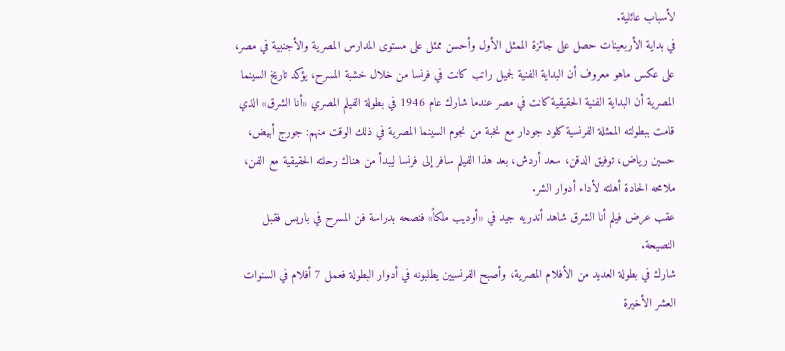لأسباب عائلية.
في بداية الأربعينات حصل على جائزة الممثل الأول وأحسن ممثل على مستوى المدارس المصرية والأجنبية في مصر، على عكس ماهو معروف أن البداية الفنية لجميل راتب كانت في فرنسا من خلال خشبة المسرح، يؤكد تاريخ السينما المصرية أن البداية الفنية الحقيقية كانت في مصر عندما شارك عام 1946 في بطولة الفيلم المصري «أنا الشرق» الذي قامت ببطولته الممثلة الفرنسية كلود جودار مع نخبة من نجوم السينما المصرية في ذلك الوقت منهم: جورج أبيض، حسين رياض، توفيق الدقن، سعد أردش، بعد هذا الفيلم سافر إلى فرنسا ليبدأ من هناك رحلته الحقيقية مع الفن، ملامحه الحادة أهلته لأداء أدوار الشر.
عقب عرض فيلم أنا الشرق شاهد أندريه جيد في «أوديب ملكاً» فنصحه بدراسة فن المسرح في باريس فقبل النصيحة.
شارك في بطولة العديد من الأفلام المصرية، وأصبح الفرنسيين يطلبونه في أدوار البطولة فعمل 7 أفلام في السنوات العشر الأخيرة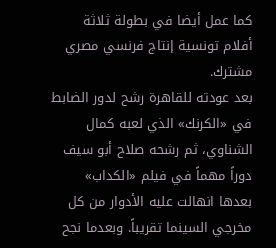كما عمل أيضا في بطولة ثلاثة أفلام تونسية إنتاج فرنسي مصري مشترك.
بعد عودته للقاهرة رشح لدور الضابط في «الكرنك» الذي لعبه كمال الشناوي، ثم رشحه صلاح أبو سيف دوراً مهماً في فيلم «الكداب» بعدها انهالت عليه الأدوار من كل مخرجي السينما تقريباً. وبعدما نجح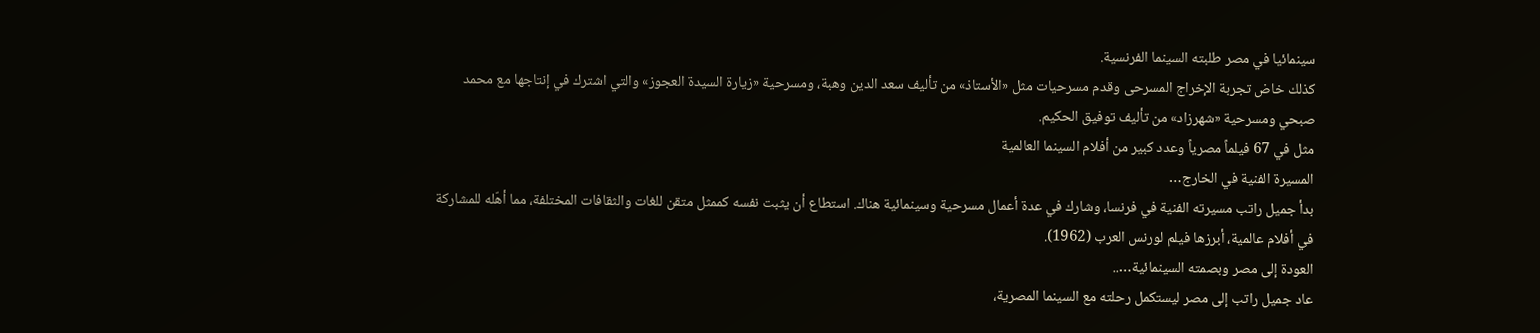سينمائيا في مصر طلبته السينما الفرنسية.
كذلك خاض تجربة الإخراج المسرحى وقدم مسرحيات مثل «الأستاذ» من تأليف سعد الدين وهبة، ومسرحية «زيارة السيدة العجوز» والتي اشترك في إنتاجها مع محمد صبحي ومسرحية «شهرزاد» من تأليف توفيق الحكيم.
مثل في 67 فيلماً مصرياً وعدد كبير من أفلام السينما العالمية
المسيرة الفنية في الخارج…
بدأ جميل راتب مسيرته الفنية في فرنسا، وشارك في عدة أعمال مسرحية وسينمائية هناك. استطاع أن يثبت نفسه كممثل متقن للغات والثقافات المختلفة، مما أهّله للمشاركة في أفلام عالمية، أبرزها فيلم لورنس العرب (1962).
العودة إلى مصر وبصمته السينمائية…..
عاد جميل راتب إلى مصر ليستكمل رحلته مع السينما المصرية،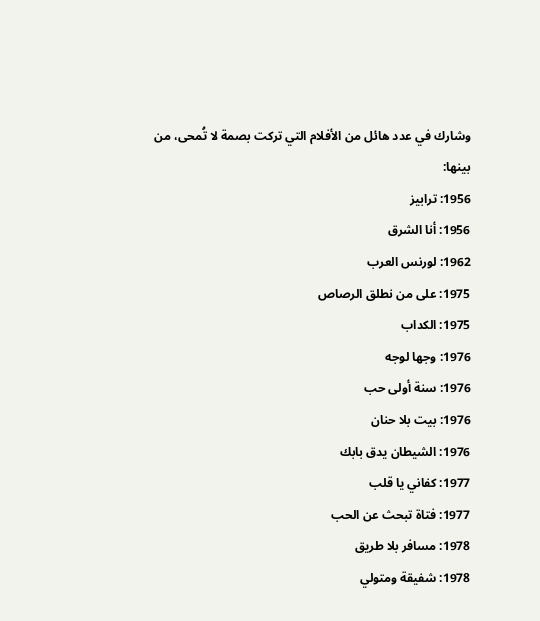وشارك في عدد هائل من الأفلام التي تركت بصمة لا تُمحى، من بينها:
1956: ترابيز
1956: أنا الشرق
1962: لورنس العرب
1975: على من نطلق الرصاص
1975: الكداب
1976: وجها لوجه
1976: سنة أولى حب
1976: بيت بلا حنان
1976: الشيطان يدق بابك
1977: كفاني يا قلب
1977: فتاة تبحث عن الحب
1978: مسافر بلا طريق
1978: شفيقة ومتولي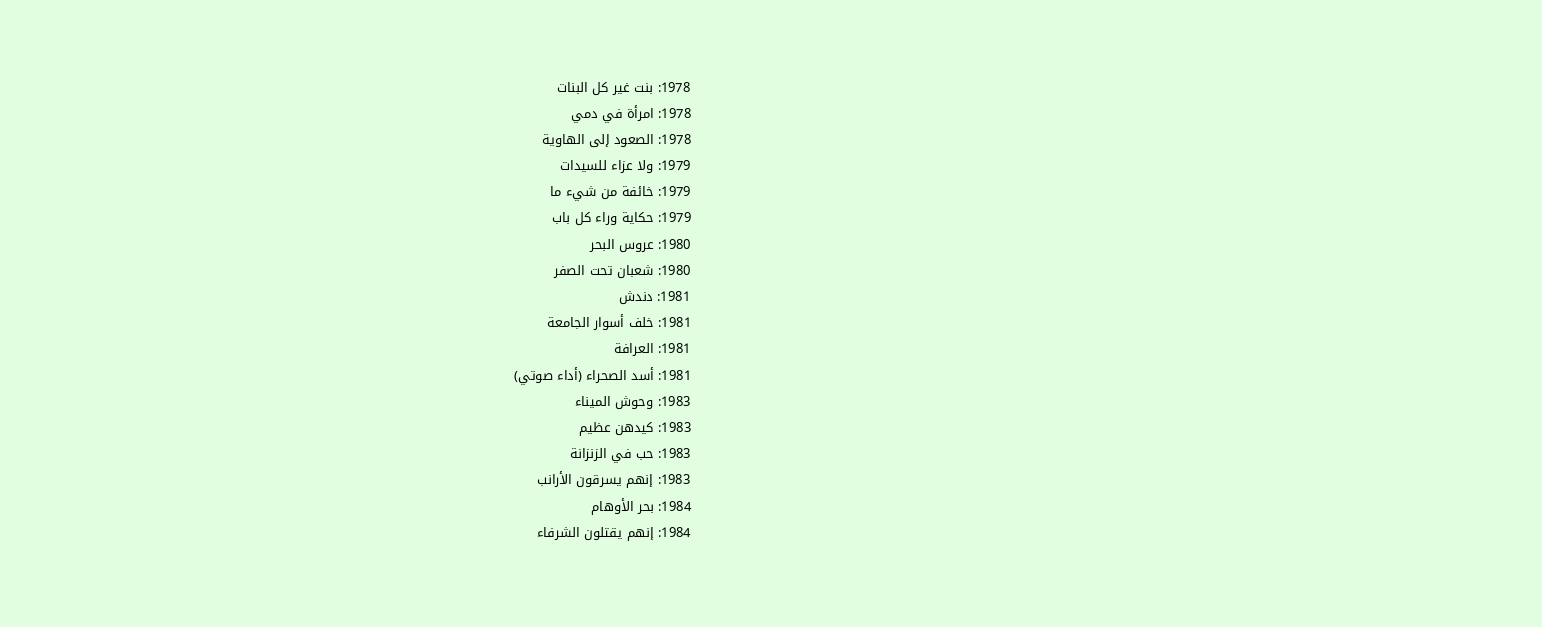1978: بنت غير كل البنات
1978: امرأة في دمي
1978: الصعود إلى الهاوية
1979: ولا عزاء للسيدات
1979: خائفة من شيء ما
1979: حكاية وراء كل باب
1980: عروس البحر
1980: شعبان تحت الصفر
1981: دندش
1981: خلف أسوار الجامعة
1981: العرافة
1981: أسد الصحراء (أداء صوتي)
1983: وحوش الميناء
1983: كيدهن عظيم
1983: حب في الزنزانة
1983: إنهم يسرقون الأرانب
1984: بحر الأوهام
1984: إنهم يقتلون الشرفاء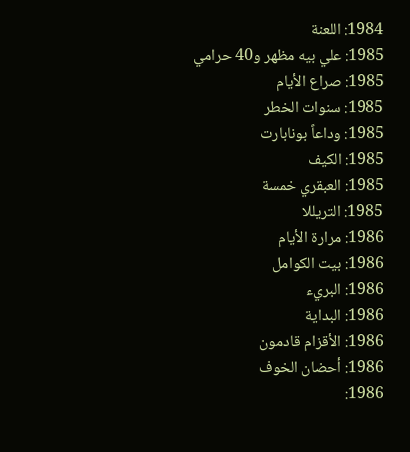1984: اللعنة
1985: علي بيه مظهر و40 حرامي
1985: صراع الأيام
1985: سنوات الخطر
1985: وداعاً بونابارت
1985: الكيف
1985: العبقري خمسة
1985: التريللا
1986: مرارة الأيام
1986: بيت الكوامل
1986: البريء
1986: البداية
1986: الأقزام قادمون
1986: أحضان الخوف
1986: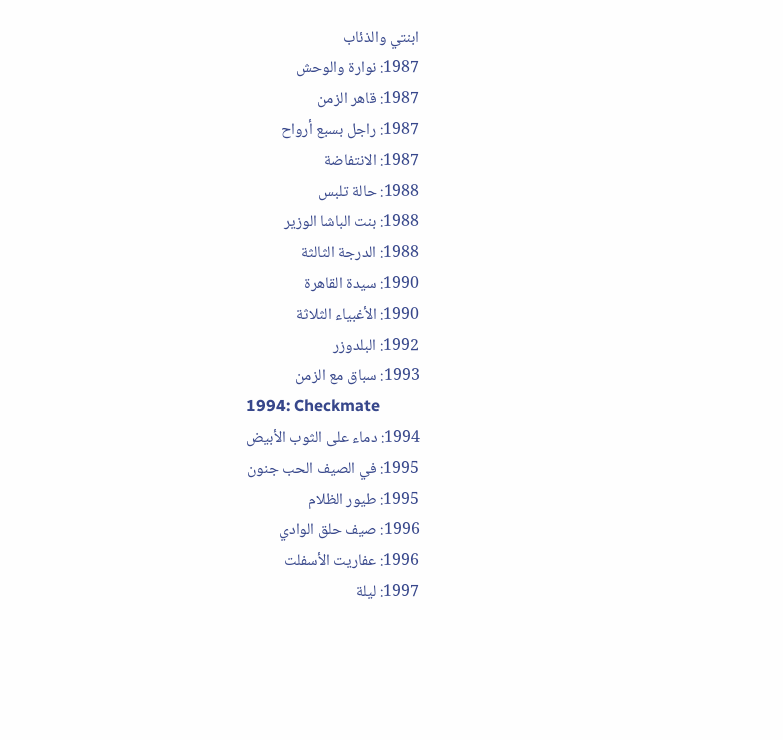ابنتي والذئاب
1987: نوارة والوحش
1987: قاهر الزمن
1987: راجل بسبع أرواح
1987: الانتفاضة
1988: حالة تلبس
1988: بنت الباشا الوزير
1988: الدرجة الثالثة
1990: سيدة القاهرة
1990: الأغبياء الثلاثة
1992: البلدوزر
1993: سباق مع الزمن
1994: Checkmate
1994: دماء على الثوب الأبيض
1995: في الصيف الحب جنون
1995: طيور الظلام
1996: صيف حلق الوادي
1996: عفاريت الأسفلت
1997: ليلة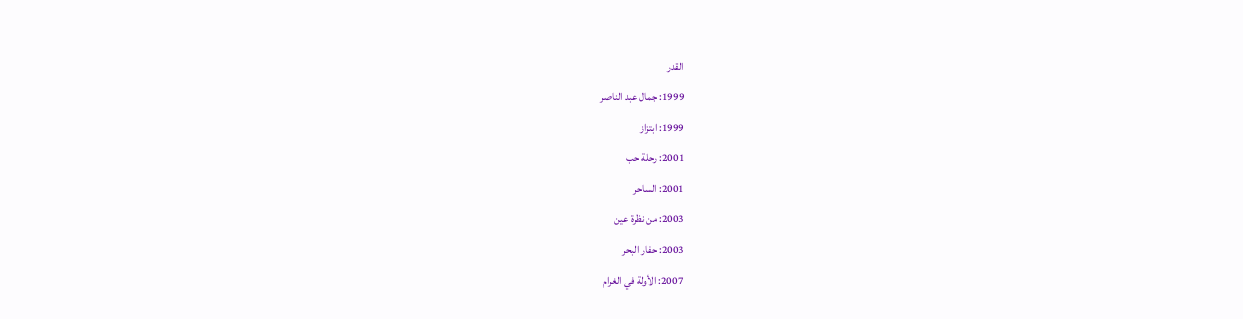القدر
1999: جمال عبد الناصر
1999: ابتزاز
2001: رحلة حب
2001: الساحر
2003: من نظرة عين
2003: حفار البحر
2007: الأولة في الغرام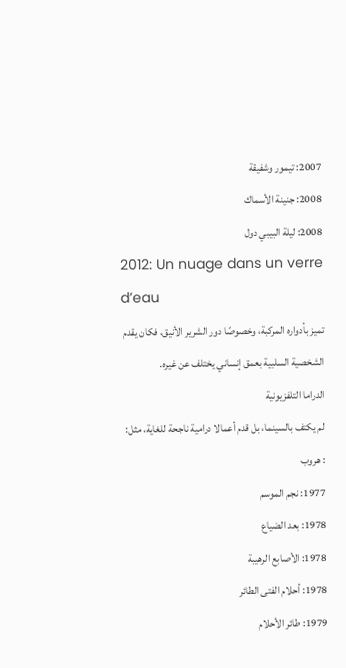2007: تيمور وشفيقة
2008: جنينة الأسماك
2008: ليلة البيبي دول
2012: Un nuage dans un verre d’eau
تميز بأدواره المركبة، وخصوصًا دور الشرير الأنيق، فكان يقدم الشخصية السلبية بعمق إنساني يختلف عن غيره.
الدراما التلفزيونية
لم يكتف بالسينما، بل قدم أعمالا درامية ناجحة للغاية، مثل:
: هروب
1977: نجم الموسم
1978: بعد الضياع
1978: الأصابع الرهيبة
1978: أحلام الفتى الطائر
1979: طائر الأحلام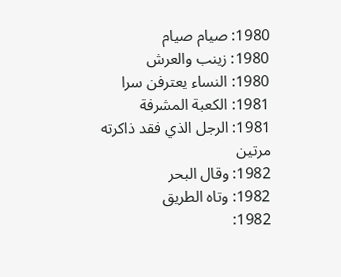1980: صيام صيام
1980: زينب والعرش
1980: النساء يعترفن سرا
1981: الكعبة المشرفة
1981: الرجل الذي فقد ذاكرته مرتين
1982: وقال البحر
1982: وتاه الطريق
1982: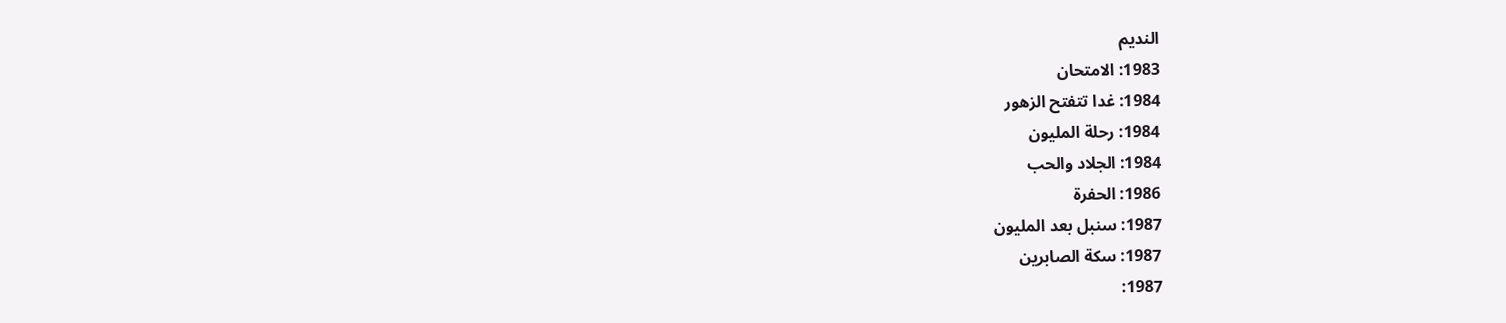النديم
1983: الامتحان
1984: غدا تتفتح الزهور
1984: رحلة المليون
1984: الجلاد والحب
1986: الحفرة
1987: سنبل بعد المليون
1987: سكة الصابرين
1987: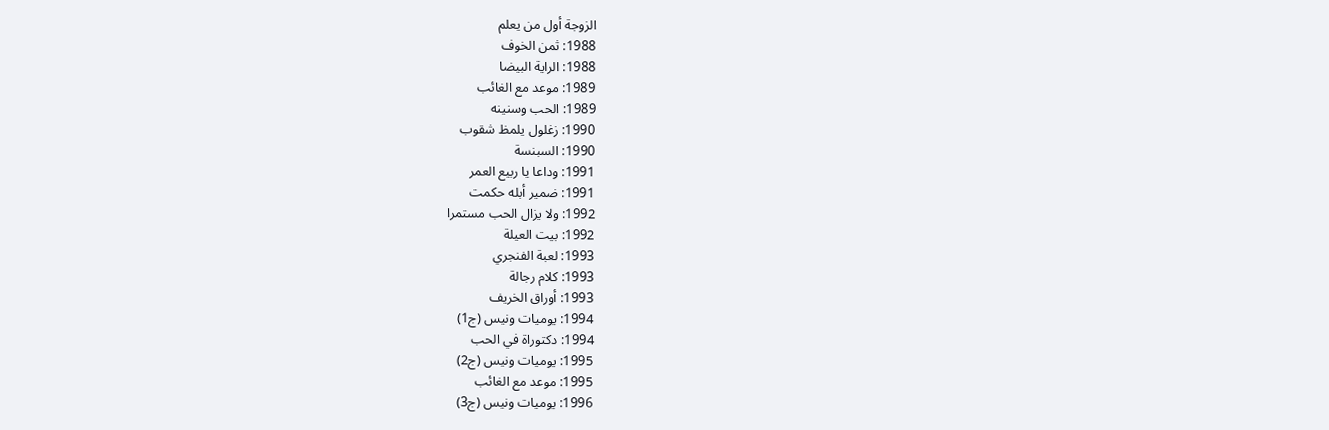الزوجة أول من يعلم
1988: ثمن الخوف
1988: الراية البيضا
1989: موعد مع الغائب
1989: الحب وسنينه
1990: زغلول يلمظ شقوب
1990: السبنسة
1991: وداعا يا ربيع العمر
1991: ضمير أبله حكمت
1992: ولا يزال الحب مستمرا
1992: بيت العيلة
1993: لعبة الفنجري
1993: كلام رجالة
1993: أوراق الخريف
1994: يوميات ونيس (ج1)
1994: دكتوراة في الحب
1995: يوميات ونيس (ج2)
1995: موعد مع الغائب
1996: يوميات ونيس (ج3)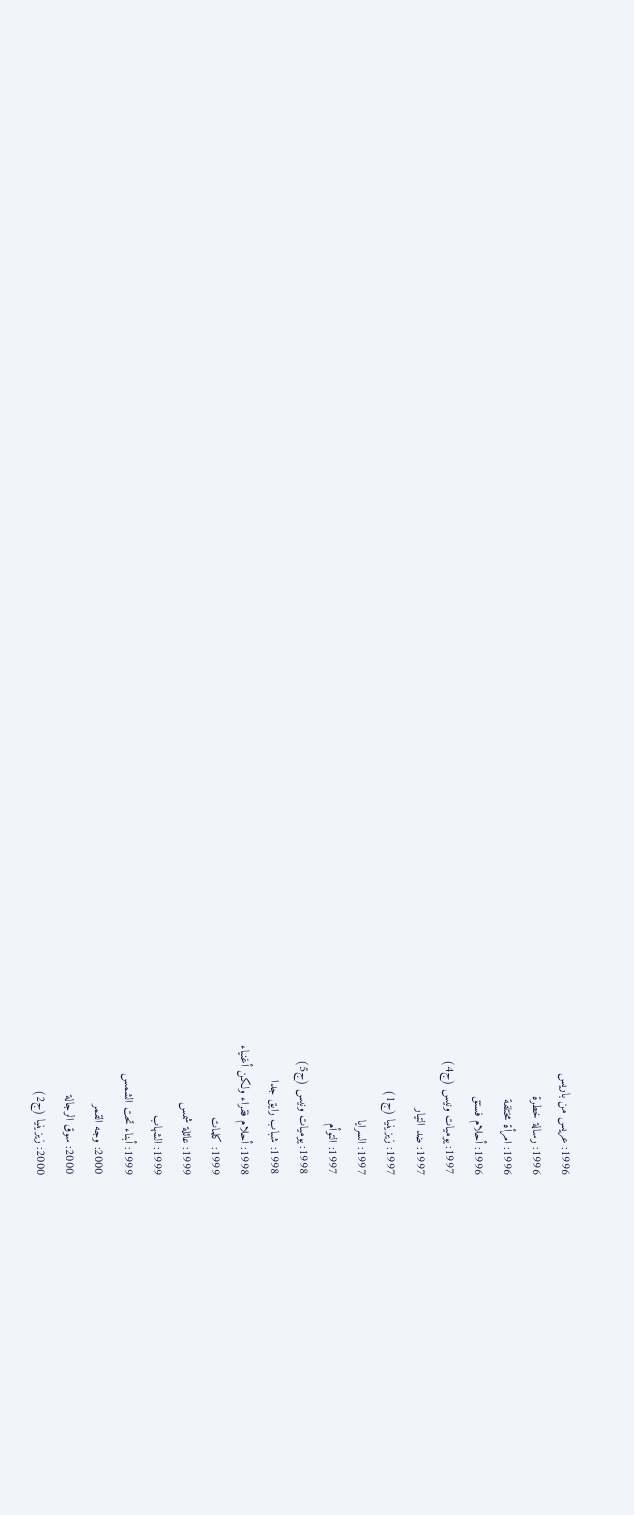1996: عريس من باريس
1996: رسالة خطرة
1996: امرأة مختلفة
1996: أحلام فستق
1997: يوميات ونيس (ج4)
1997: ضد التيار
1997: زيزينيا (ج1)
1997: السرايا
1997: التوأم
1998: يوميات ونيس (ج5)
1998: شباب رايق جدا
1998: أحلام فقراء ولكن أغنياء
1999: كلمات
1999: عائلة شمس
1999: الشهاب
1999: أبناء تحت الشمس
2000: وجه القمر
2000: سوق الرجالة
2000: زيزينيا (ج2)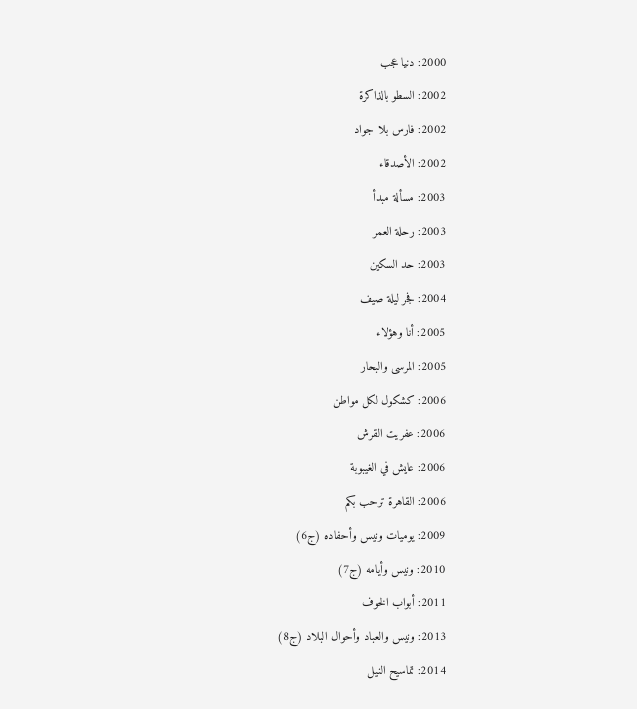2000: دنيا عجب
2002: السطو بالذاكرة
2002: فارس بلا جواد
2002: الأصدقاء
2003: مسألة مبدأ
2003: رحلة العمر
2003: حد السكين
2004: فجر ليلة صيف
2005: أنا وهؤلاء
2005: المرسى والبحار
2006: كشكول لكل مواطن
2006: عفريت القرش
2006: عايش في الغيبوبة
2006: القاهرة ترحب بكم
2009: يوميات ونيس وأحفاده (ج6)
2010: ونيس وأيامه (ج7)
2011: أبواب الخوف
2013: ونيس والعباد وأحوال البلاد (ج8)
2014: تماسيح النيل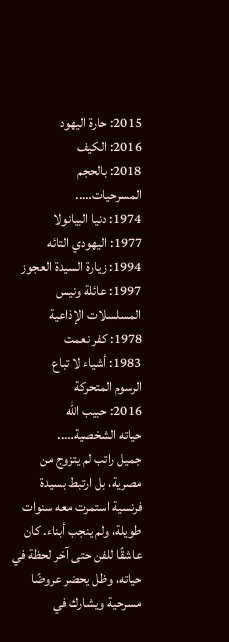2015: حارة اليهود
2016: الكيف
2018: بالحجم
المسرحيات…..
1974: دنيا البيانولا
1977: اليهودي التائه
1994: زيارة السيدة العجوز
1997: عائلة ونيس
المسلسلات الإذاعية
1978: كفر نعمت
1983: أشياء لا تباع
الرسوم المتحركة
2016: حبيب الله
حياته الشخصية…..
جميل راتب لم يتزوج من مصرية، بل ارتبط بسيدة فرنسية استمرت معه سنوات طويلة، ولم ينجب أبناء. كان عاشقًا للفن حتى آخر لحظة في حياته، وظل يحضر عروضًا مسرحية ويشارك في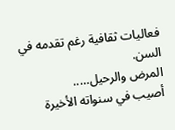فعاليات ثقافية رغم تقدمه في السن.
المرض والرحيل…..
أصيب في سنواته الأخيرة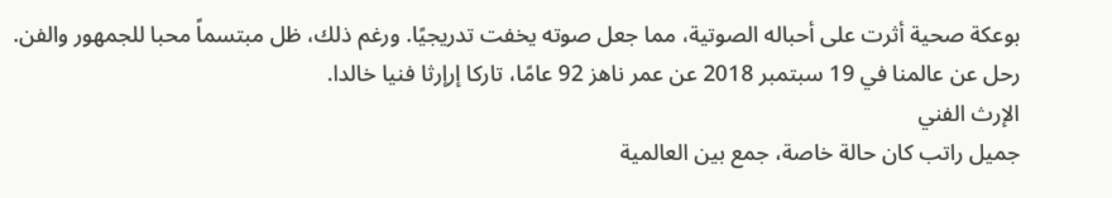بوعكة صحية أثرت على أحباله الصوتية، مما جعل صوته يخفت تدريجيًا. ورغم ذلك، ظل مبتسماً محبا للجمهور والفن. رحل عن عالمنا في 19 سبتمبر 2018 عن عمر ناهز 92 عامًا، تاركا إرإرثا فنيا خالدا.
الإرث الفني
جميل راتب كان حالة خاصة، جمع بين العالمية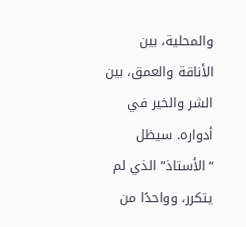والمحلية، بين الأناقة والعمق، بين الشر والخير في أدواره. سيظل “الأستاذ” الذي لم يتكرر، وواحدًا من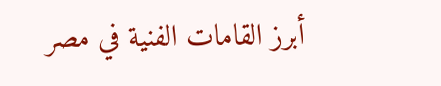أبرز القامات الفنية في مصر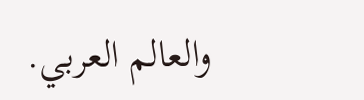والعالم العربي.